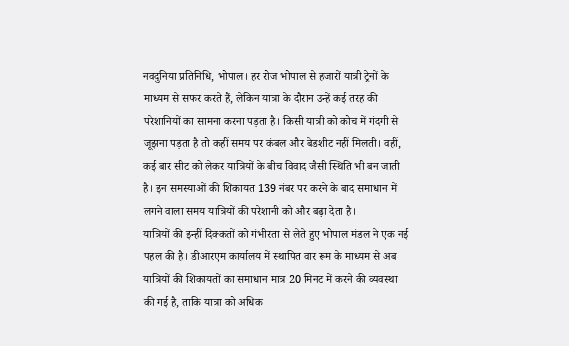नवदुनिया प्रतिनिधि, भोपाल। हर रोज भोपाल से हजारों यात्री ट्रेनों के माध्यम से सफर करते हैं, लेकिन यात्रा के दौरान उन्हें कई तरह की परेशानियों का सामना करना पड़ता है। किसी यात्री को कोच में गंदगी से जूझना पड़ता है तो कहीं समय पर कंबल और बेडशीट नहीं मिलती। वहीं, कई बार सीट को लेकर यात्रियों के बीच विवाद जैसी स्थिति भी बन जाती है। इन समस्याओं की शिकायत 139 नंबर पर करने के बाद समाधान में लगने वाला समय यात्रियों की परेशानी को और बढ़ा देता है।
यात्रियों की इन्हीं दिक्कतों को गंभीरता से लेते हुए भोपाल मंडल ने एक नई पहल की है। डीआरएम कार्यालय में स्थापित वार रूम के माध्यम से अब यात्रियों की शिकायतों का समाधान मात्र 20 मिनट में करने की व्यवस्था की गई है, ताकि यात्रा को अधिक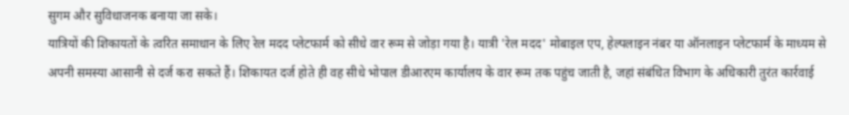सुगम और सुविधाजनक बनाया जा सके।
यात्रियों की शिकायतों के त्वरित समाधान के लिए रेल मदद प्लेटफार्म को सीधे वार रूम से जोड़ा गया है। यात्री 'रेल मदद' मोबाइल एप, हेल्पलाइन नंबर या ऑनलाइन प्लेटफार्म के माध्यम से अपनी समस्या आसानी से दर्ज करा सकते हैं। शिकायत दर्ज होते ही वह सीधे भोपाल डीआरएम कार्यालय के वार रूम तक पहुंच जाती है, जहां संबंधित विभाग के अधिकारी तुरंत कार्रवाई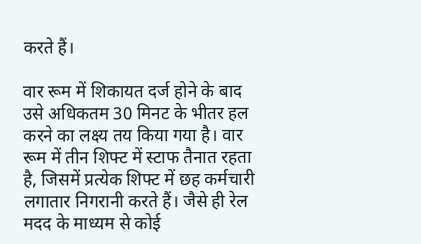करते हैं।

वार रूम में शिकायत दर्ज होने के बाद उसे अधिकतम 30 मिनट के भीतर हल करने का लक्ष्य तय किया गया है। वार रूम में तीन शिफ्ट में स्टाफ तैनात रहता है, जिसमें प्रत्येक शिफ्ट में छह कर्मचारी लगातार निगरानी करते हैं। जैसे ही रेल मदद के माध्यम से कोई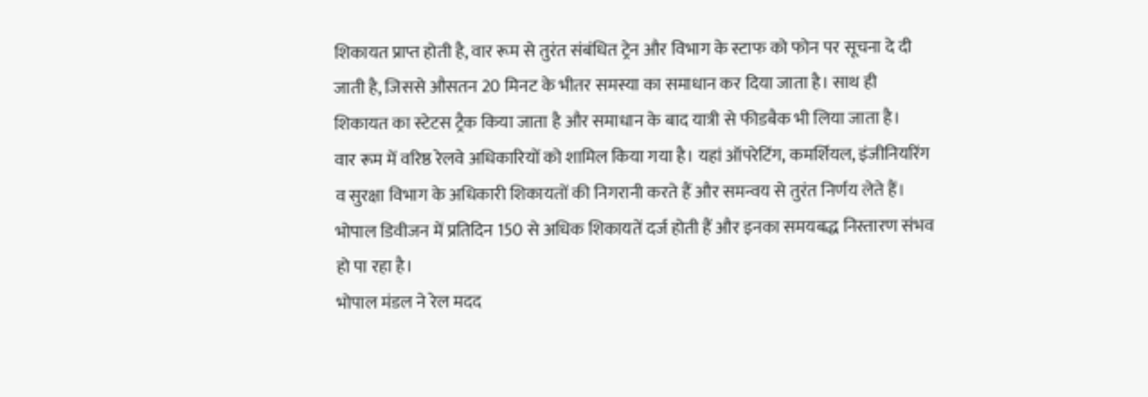शिकायत प्राप्त होती है, वार रूम से तुरंत संबंधित ट्रेन और विभाग के स्टाफ को फोन पर सूचना दे दी जाती है, जिससे औसतन 20 मिनट के भीतर समस्या का समाधान कर दिया जाता है। साथ ही शिकायत का स्टेटस ट्रैक किया जाता है और समाधान के बाद यात्री से फीडबैक भी लिया जाता है।
वार रूम में वरिष्ठ रेलवे अधिकारियों को शामिल किया गया है। यहां ऑपरेटिंग, कमर्शियल, इंजीनियरिंग व सुरक्षा विभाग के अधिकारी शिकायतों की निगरानी करते हैं और समन्वय से तुरंत निर्णय लेते हैं। भोपाल डिवीजन में प्रतिदिन 150 से अधिक शिकायतें दर्ज होती हैं और इनका समयबद्ध निस्तारण संभव हो पा रहा है।
भोपाल मंडल ने रेल मदद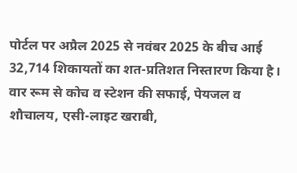पोर्टल पर अप्रैल 2025 से नवंबर 2025 के बीच आई 32,714 शिकायतों का शत-प्रतिशत निस्तारण किया है। वार रूम से कोच व स्टेशन की सफाई, पेयजल व शौचालय, एसी-लाइट खराबी,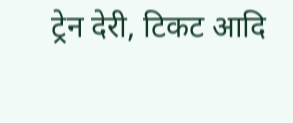ट्रेन देरी, टिकट आदि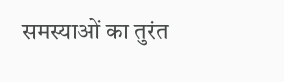समस्याओं का तुरंत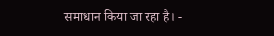समाधान किया जा रहा है। -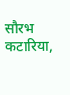सौरभ कटारिया,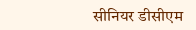सीनियर डीसीएम